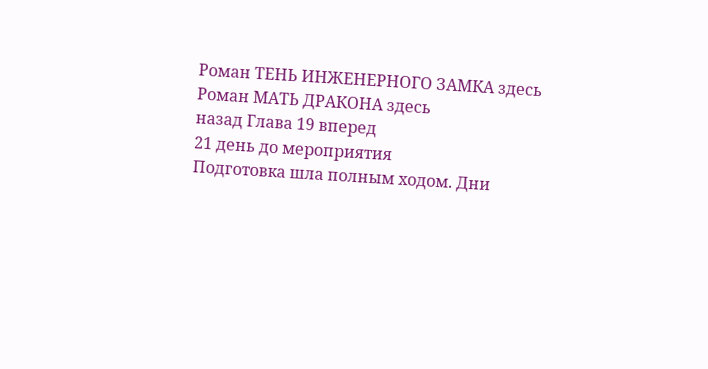Роман ТЕНЬ ИНЖЕНЕРНОГО ЗАМКА здесь
Роман МАТЬ ДРАКОНА здесь
назад Глава 19 вперед
21 день до мероприятия
Подготовка шла полным ходом. Дни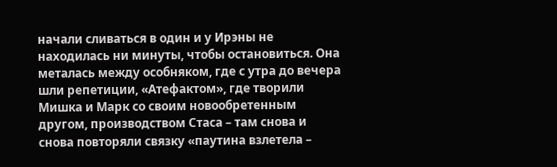начали сливаться в один и у Ирэны не находилась ни минуты, чтобы остановиться. Она металась между особняком, где с утра до вечера шли репетиции, «Атефактом», где творили Мишка и Марк со своим новообретенным другом, производством Стаса – там снова и снова повторяли связку «паутина взлетела –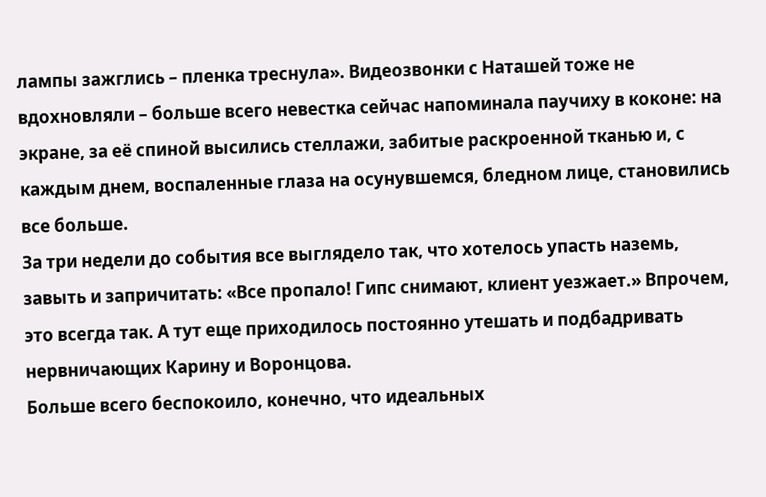лампы зажглись – пленка треснула». Видеозвонки с Наташей тоже не вдохновляли – больше всего невестка сейчас напоминала паучиху в коконе: на экране, за её спиной высились стеллажи, забитые раскроенной тканью и, с каждым днем, воспаленные глаза на осунувшемся, бледном лице, становились все больше.
За три недели до события все выглядело так, что хотелось упасть наземь, завыть и запричитать: «Все пропало! Гипс снимают, клиент уезжает.» Впрочем, это всегда так. А тут еще приходилось постоянно утешать и подбадривать нервничающих Карину и Воронцова.
Больше всего беспокоило, конечно, что идеальных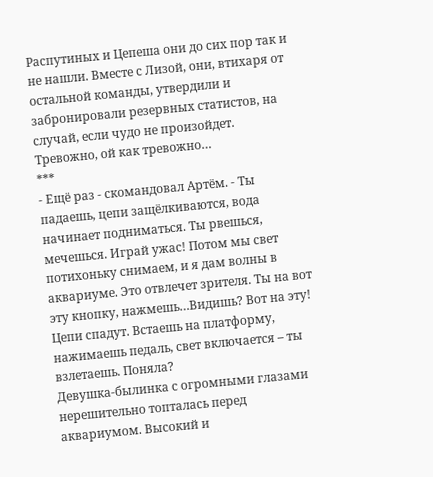Распутиных и Цепеша они до сих пор так и не нашли. Вместе с Лизой, они, втихаря от остальной команды, утвердили и забронировали резервных статистов, на случай, если чудо не произойдет. Тревожно, ой как тревожно…
***
- Ещё раз - скомандовал Артём. - Ты падаешь, цепи защёлкиваются, вода начинает подниматься. Ты рвешься, мечешься. Играй ужас! Потом мы свет потихоньку снимаем, и я дам волны в аквариуме. Это отвлечет зрителя. Ты на вот эту кнопку, нажмешь…Видишь? Вот на эту! Цепи спадут. Встаешь на платформу, нажимаешь педаль, свет включается – ты взлетаешь. Поняла?
Девушка-былинка с огромными глазами нерешительно топталась перед аквариумом. Высокий и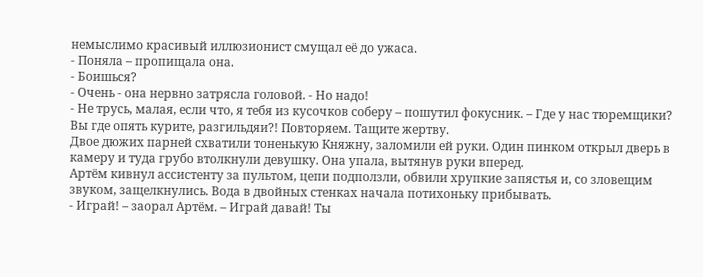немыслимо красивый иллюзионист смущал её до ужаса.
- Поняла – пропищала она.
- Боишься?
- Очень - она нервно затрясла головой. - Но надо!
- Не трусь, малая, если что, я тебя из кусочков соберу – пошутил фокусник. – Где у нас тюремщики? Вы где опять курите, разгильдяи?! Повторяем. Тащите жертву.
Двое дюжих парней схватили тоненькую Княжну, заломили ей руки. Один пинком открыл дверь в камеру и туда грубо втолкнули девушку. Она упала, вытянув руки вперед.
Артём кивнул ассистенту за пультом, цепи подползли, обвили хрупкие запястья и, со зловещим звуком, защелкнулись. Вода в двойных стенках начала потихоньку прибывать.
- Играй! – заорал Артём. – Играй давай! Ты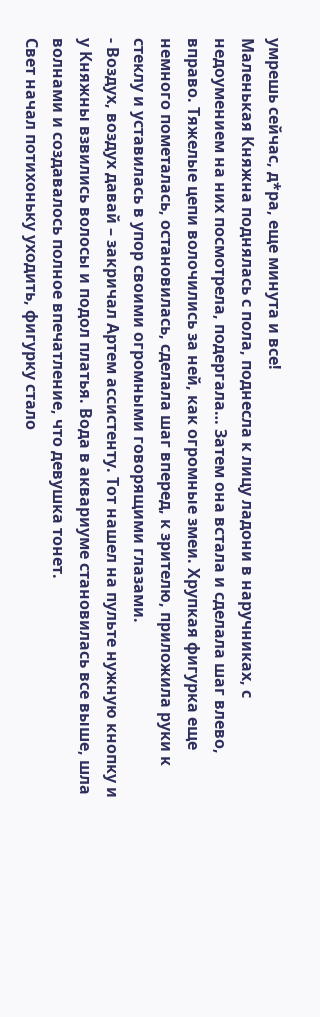умрешь сейчас, д*ра, еще минута и все!
Маленькая Княжна поднялась с пола, поднесла к лицу ладони в наручниках, с недоумением на них посмотрела, подергала… Затем она встала и сделала шаг влево, вправо. Тяжелые цепи волочились за ней, как огромные змеи. Хрупкая фигурка еще немного пометалась, остановилась, сделала шаг вперед, к зрителю, приложила руки к стеклу и уставилась в упор своими огромными говорящими глазами.
- Воздух, воздух давай – закричал Артем ассистенту. Тот нашел на пульте нужную кнопку и у Княжны взвились волосы и подол платья. Вода в аквариуме становилась все выше, шла волнами и создавалось полное впечатление, что девушка тонет.
Свет начал потихоньку уходить, фигурку стало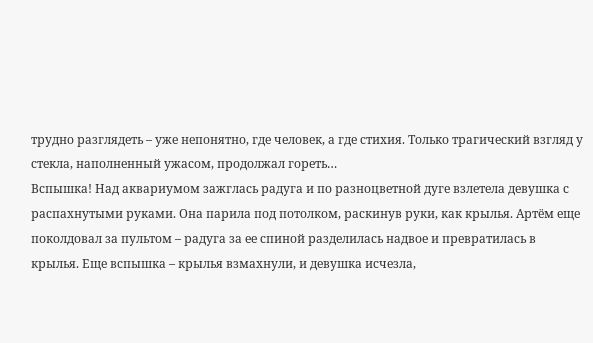трудно разглядеть – уже непонятно, где человек, а где стихия. Только трагический взгляд у стекла, наполненный ужасом, продолжал гореть…
Вспышка! Над аквариумом зажглась радуга и по разноцветной дуге взлетела девушка с распахнутыми руками. Она парила под потолком, раскинув руки, как крылья. Артём еще поколдовал за пультом – радуга за ее спиной разделилась надвое и превратилась в крылья. Еще вспышка – крылья взмахнули, и девушка исчезла,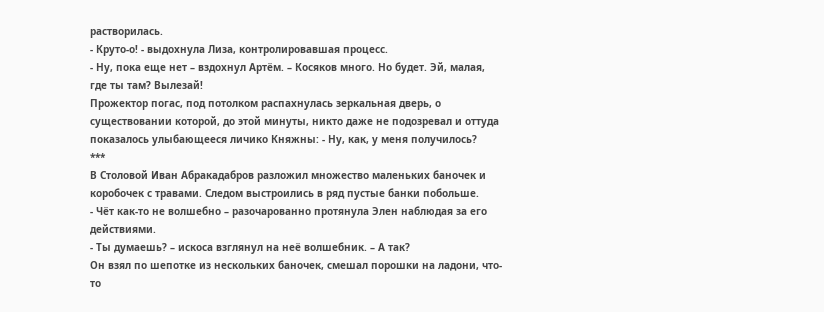растворилась.
- Круто-о! - выдохнула Лиза, контролировавшая процесс.
- Ну, пока еще нет – вздохнул Артём. – Косяков много. Но будет. Эй, малая, где ты там? Вылезай!
Прожектор погас, под потолком распахнулась зеркальная дверь, о существовании которой, до этой минуты, никто даже не подозревал и оттуда показалось улыбающееся личико Княжны: - Ну, как, у меня получилось?
***
В Столовой Иван Абракадабров разложил множество маленьких баночек и коробочек с травами. Следом выстроились в ряд пустые банки побольше.
- Чёт как-то не волшебно – разочарованно протянула Элен наблюдая за его действиями.
- Ты думаешь? – искоса взглянул на неё волшебник. – А так?
Он взял по шепотке из нескольких баночек, смешал порошки на ладони, что-то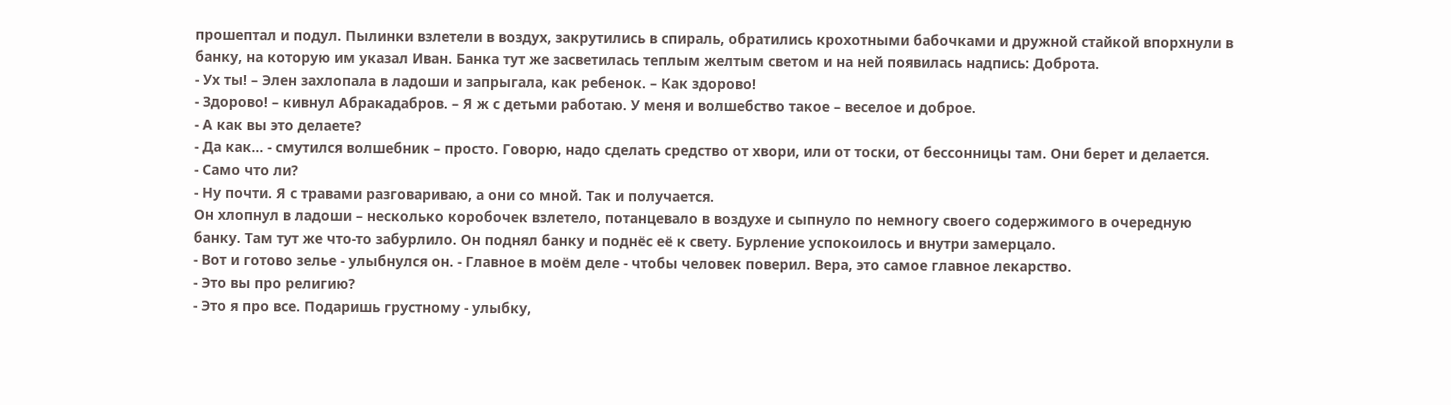прошептал и подул. Пылинки взлетели в воздух, закрутились в спираль, обратились крохотными бабочками и дружной стайкой впорхнули в банку, на которую им указал Иван. Банка тут же засветилась теплым желтым светом и на ней появилась надпись: Доброта.
- Ух ты! – Элен захлопала в ладоши и запрыгала, как ребенок. – Как здорово!
- Здорово! – кивнул Абракадабров. – Я ж с детьми работаю. У меня и волшебство такое – веселое и доброе.
- А как вы это делаете?
- Да как… - смутился волшебник – просто. Говорю, надо сделать средство от хвори, или от тоски, от бессонницы там. Они берет и делается.
- Само что ли?
- Ну почти. Я с травами разговариваю, а они со мной. Так и получается.
Он хлопнул в ладоши – несколько коробочек взлетело, потанцевало в воздухе и сыпнуло по немногу своего содержимого в очередную банку. Там тут же что-то забурлило. Он поднял банку и поднёс её к свету. Бурление успокоилось и внутри замерцало.
- Вот и готово зелье - улыбнулся он. - Главное в моём деле - чтобы человек поверил. Вера, это самое главное лекарство.
- Это вы про религию?
- Это я про все. Подаришь грустному - улыбку,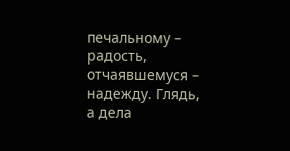печальному – радость, отчаявшемуся – надежду. Глядь, а дела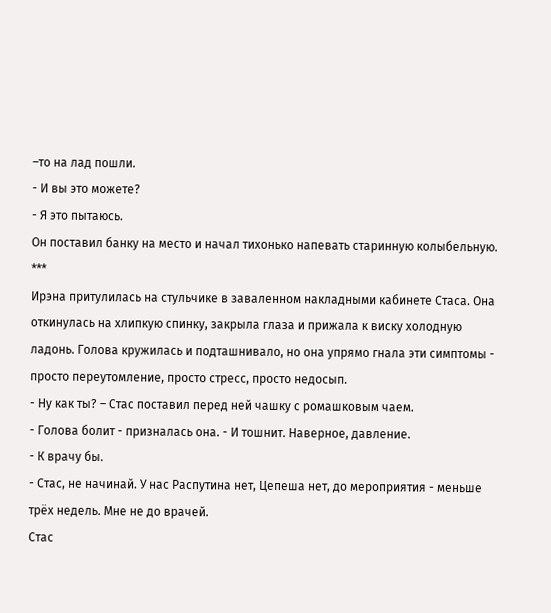–то на лад пошли.
- И вы это можете?
- Я это пытаюсь.
Он поставил банку на место и начал тихонько напевать старинную колыбельную.
***
Ирэна притулилась на стульчике в заваленном накладными кабинете Стаса. Она откинулась на хлипкую спинку, закрыла глаза и прижала к виску холодную ладонь. Голова кружилась и подташнивало, но она упрямо гнала эти симптомы - просто переутомление, просто стресс, просто недосып.
- Ну как ты? – Стас поставил перед ней чашку с ромашковым чаем.
- Голова болит - призналась она. - И тошнит. Наверное, давление.
- К врачу бы.
- Стас, не начинай. У нас Распутина нет, Цепеша нет, до мероприятия - меньше трёх недель. Мне не до врачей.
Стас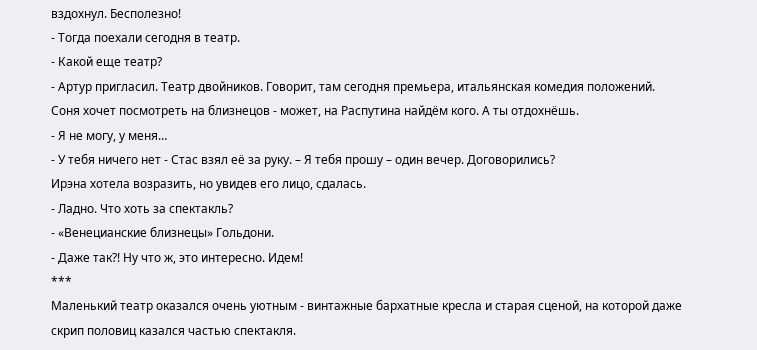вздохнул. Бесполезно!
- Тогда поехали сегодня в театр.
- Какой еще театр?
- Артур пригласил. Театр двойников. Говорит, там сегодня премьера, итальянская комедия положений. Соня хочет посмотреть на близнецов - может, на Распутина найдём кого. А ты отдохнёшь.
- Я не могу, у меня…
- У тебя ничего нет - Стас взял её за руку. – Я тебя прошу – один вечер. Договорились?
Ирэна хотела возразить, но увидев его лицо, сдалась.
- Ладно. Что хоть за спектакль?
- «Венецианские близнецы» Гольдони.
- Даже так?! Ну что ж, это интересно. Идем!
***
Маленький театр оказался очень уютным - винтажные бархатные кресла и старая сценой, на которой даже скрип половиц казался частью спектакля.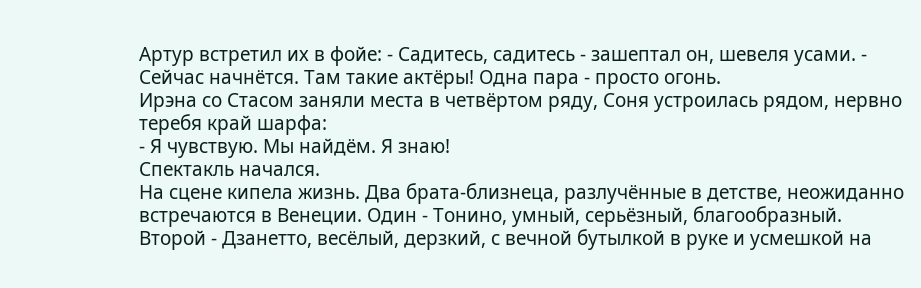Артур встретил их в фойе: - Садитесь, садитесь - зашептал он, шевеля усами. - Сейчас начнётся. Там такие актёры! Одна пара - просто огонь.
Ирэна со Стасом заняли места в четвёртом ряду, Соня устроилась рядом, нервно теребя край шарфа:
- Я чувствую. Мы найдём. Я знаю!
Спектакль начался.
На сцене кипела жизнь. Два брата-близнеца, разлучённые в детстве, неожиданно встречаются в Венеции. Один - Тонино, умный, серьёзный, благообразный. Второй - Дзанетто, весёлый, дерзкий, с вечной бутылкой в руке и усмешкой на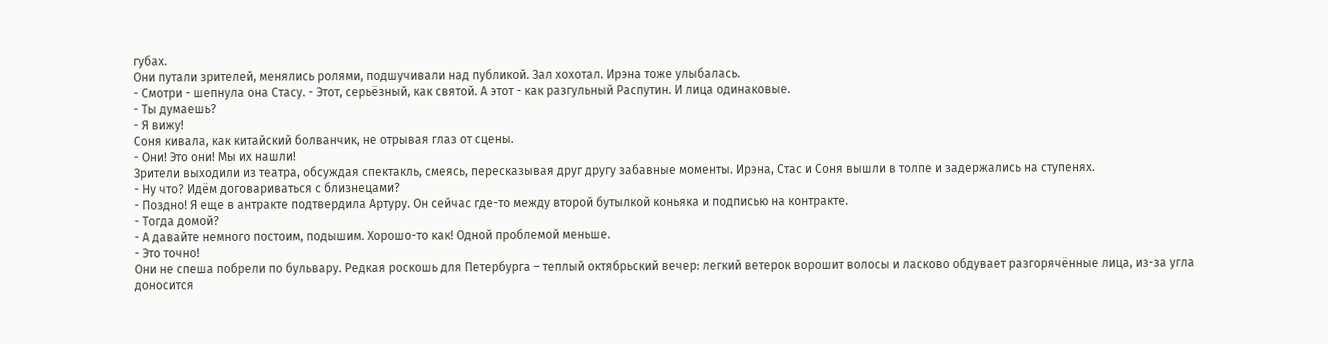губах.
Они путали зрителей, менялись ролями, подшучивали над публикой. Зал хохотал. Ирэна тоже улыбалась.
- Смотри - шепнула она Стасу. - Этот, серьёзный, как святой. А этот - как разгульный Распутин. И лица одинаковые.
- Ты думаешь?
- Я вижу!
Соня кивала, как китайский болванчик, не отрывая глаз от сцены.
- Они! Это они! Мы их нашли!
Зрители выходили из театра, обсуждая спектакль, смеясь, пересказывая друг другу забавные моменты. Ирэна, Стас и Соня вышли в толпе и задержались на ступенях.
- Ну что? Идём договариваться с близнецами?
- Поздно! Я еще в антракте подтвердила Артуру. Он сейчас где-то между второй бутылкой коньяка и подписью на контракте.
- Тогда домой?
- А давайте немного постоим, подышим. Хорошо-то как! Одной проблемой меньше.
- Это точно!
Они не спеша побрели по бульвару. Редкая роскошь для Петербурга – теплый октябрьский вечер: легкий ветерок ворошит волосы и ласково обдувает разгорячённые лица, из-за угла доносится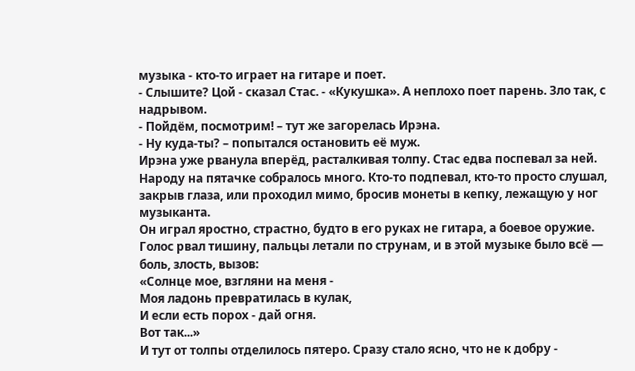музыка - кто-то играет на гитаре и поет.
- Слышите? Цой - сказал Стас. - «Кукушка». А неплохо поет парень. Зло так, с надрывом.
- Пойдём, посмотрим! – тут же загорелась Ирэна.
- Ну куда-ты? – попытался остановить её муж.
Ирэна уже рванула вперёд, расталкивая толпу. Стас едва поспевал за ней.
Народу на пятачке собралось много. Кто-то подпевал, кто-то просто слушал, закрыв глаза, или проходил мимо, бросив монеты в кепку, лежащую у ног музыканта.
Он играл яростно, страстно, будто в его руках не гитара, а боевое оружие. Голос рвал тишину, пальцы летали по струнам, и в этой музыке было всё — боль, злость, вызов:
«Солнце мое, взгляни на меня -
Моя ладонь превратилась в кулак,
И если есть порох - дай огня.
Вот так...»
И тут от толпы отделилось пятеро. Сразу стало ясно, что не к добру -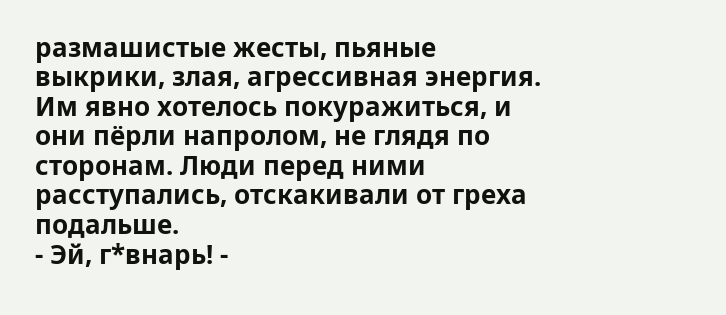размашистые жесты, пьяные выкрики, злая, агрессивная энергия. Им явно хотелось покуражиться, и они пёрли напролом, не глядя по сторонам. Люди перед ними расступались, отскакивали от греха подальше.
- Эй, г*внарь! -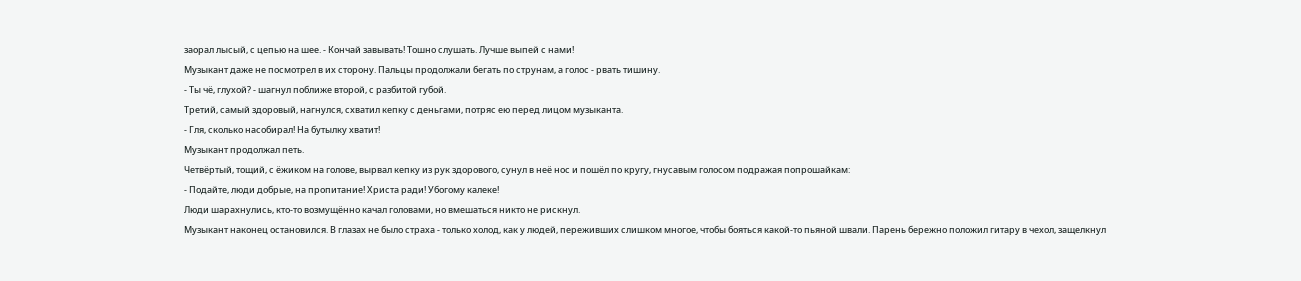заорал лысый, с цепью на шее. - Кончай завывать! Тошно слушать. Лучше выпей с нами!
Музыкант даже не посмотрел в их сторону. Пальцы продолжали бегать по струнам, а голос - рвать тишину.
- Ты чё, глухой? - шагнул поближе второй, с разбитой губой.
Третий, самый здоровый, нагнулся, схватил кепку с деньгами, потряс ею перед лицом музыканта.
- Гля, сколько насобирал! На бутылку хватит!
Музыкант продолжал петь.
Четвёртый, тощий, с ёжиком на голове, вырвал кепку из рук здорового, сунул в неё нос и пошёл по кругу, гнусавым голосом подражая попрошайкам:
- Подайте, люди добрые, на пропитание! Христа ради! Убогому калеке!
Люди шарахнулись, кто-то возмущённо качал головами, но вмешаться никто не рискнул.
Музыкант наконец остановился. В глазах не было страха - только холод, как у людей, переживших слишком многое, чтобы бояться какой-то пьяной швали. Парень бережно положил гитару в чехол, защелкнул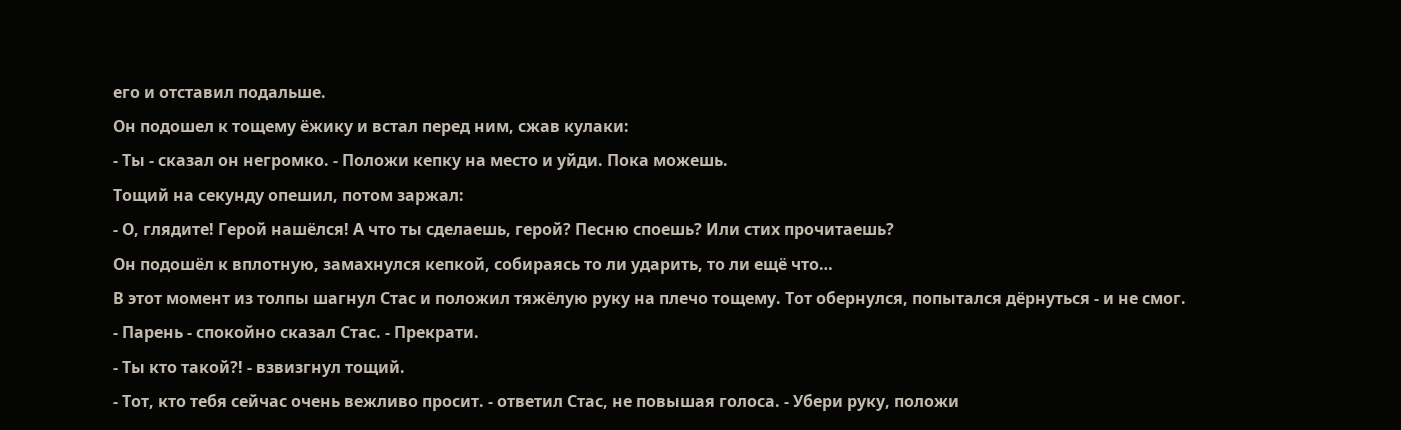его и отставил подальше.
Он подошел к тощему ёжику и встал перед ним, сжав кулаки:
- Ты - сказал он негромко. - Положи кепку на место и уйди. Пока можешь.
Тощий на секунду опешил, потом заржал:
- О, глядите! Герой нашёлся! А что ты сделаешь, герой? Песню споешь? Или стих прочитаешь?
Он подошёл к вплотную, замахнулся кепкой, собираясь то ли ударить, то ли ещё что…
В этот момент из толпы шагнул Стас и положил тяжёлую руку на плечо тощему. Тот обернулся, попытался дёрнуться - и не смог.
- Парень - спокойно сказал Стас. - Прекрати.
- Ты кто такой?! - взвизгнул тощий.
- Тот, кто тебя сейчас очень вежливо просит. - ответил Стас, не повышая голоса. - Убери руку, положи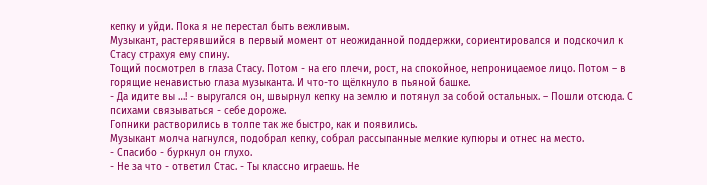кепку и уйди. Пока я не перестал быть вежливым.
Музыкант, растерявшийся в первый момент от неожиданной поддержки, сориентировался и подскочил к Стасу страхуя ему спину.
Тощий посмотрел в глаза Стасу. Потом - на его плечи, рост, на спокойное, непроницаемое лицо. Потом – в горящие ненавистью глаза музыканта. И что-то щёлкнуло в пьяной башке.
- Да идите вы …! - выругался он, швырнул кепку на землю и потянул за собой остальных. – Пошли отсюда. С психами связываться - себе дороже.
Гопники растворились в толпе так же быстро, как и появились.
Музыкант молча нагнулся, подобрал кепку, собрал рассыпанные мелкие купюры и отнес на место.
- Спасибо - буркнул он глухо.
- Не за что - ответил Стас. - Ты классно играешь. Не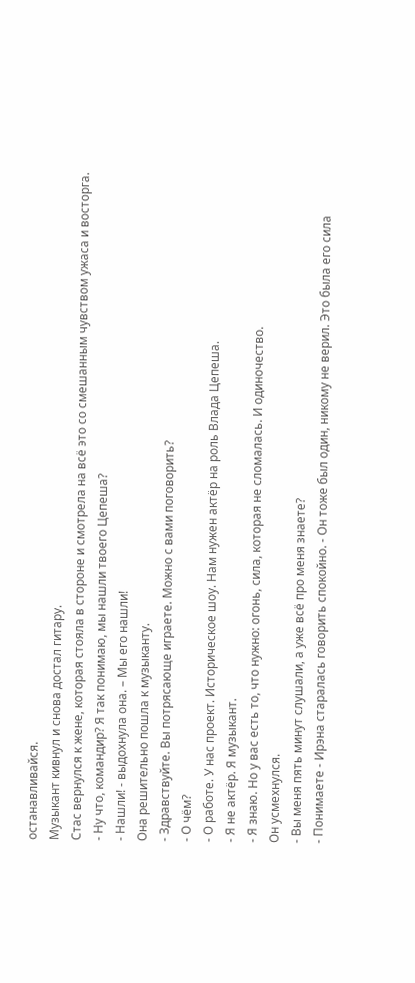останавливайся.
Музыкант кивнул и снова достал гитару.
Стас вернулся к жене, которая стояла в стороне и смотрела на всё это со смешанным чувством ужаса и восторга.
- Ну что, командир? Я так понимаю, мы нашли твоего Цепеша?
- Нашли! - выдохнула она. – Мы его нашли!
Она решительно пошла к музыканту.
- Здравствуйте. Вы потрясающе играете. Можно с вами поговорить?
- О чём?
- О работе. У нас проект. Историческое шоу. Нам нужен актёр на роль Влада Цепеша.
- Я не актёр. Я музыкант.
- Я знаю. Но у вас есть то, что нужно: огонь, сила, которая не сломалась. И одиночество.
Он усмехнулся.
- Вы меня пять минут слушали, а уже всё про меня знаете?
- Понимаете - Ирэна старалась говорить спокойно. - Он тоже был один, никому не верил. Это была его сила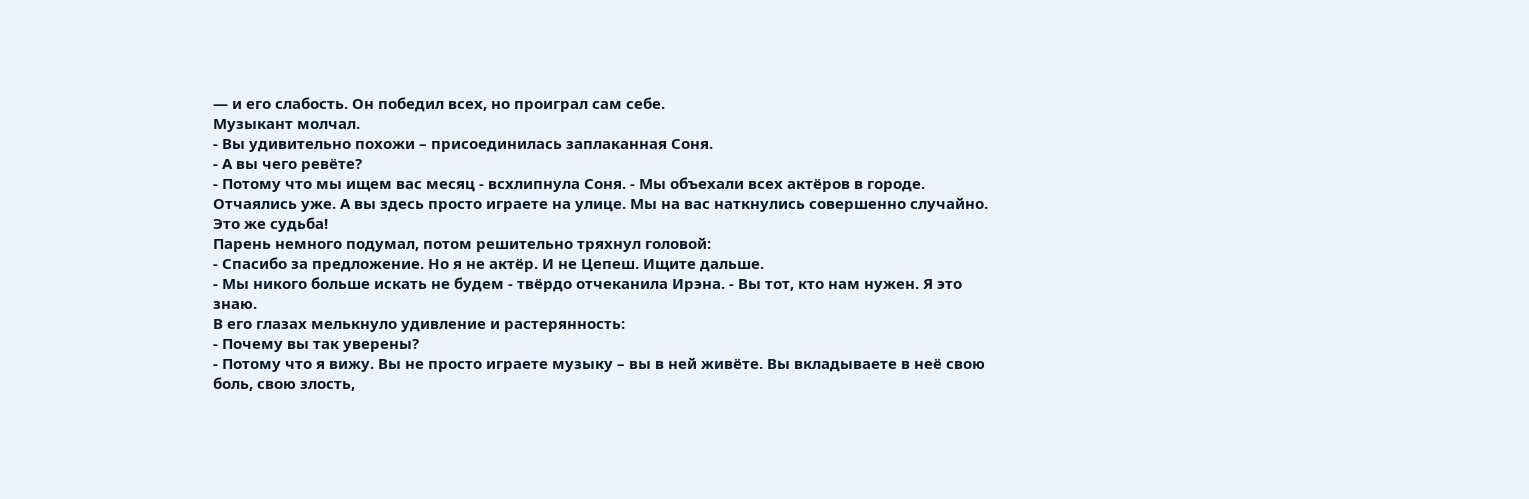— и его слабость. Он победил всех, но проиграл сам себе.
Музыкант молчал.
- Вы удивительно похожи – присоединилась заплаканная Соня.
- А вы чего ревёте?
- Потому что мы ищем вас месяц - всхлипнула Соня. - Мы объехали всех актёров в городе. Отчаялись уже. А вы здесь просто играете на улице. Мы на вас наткнулись совершенно случайно. Это же судьба!
Парень немного подумал, потом решительно тряхнул головой:
- Спасибо за предложение. Но я не актёр. И не Цепеш. Ищите дальше.
- Мы никого больше искать не будем - твёрдо отчеканила Ирэна. - Вы тот, кто нам нужен. Я это знаю.
В его глазах мелькнуло удивление и растерянность:
- Почему вы так уверены?
- Потому что я вижу. Вы не просто играете музыку – вы в ней живёте. Вы вкладываете в неё свою боль, свою злость,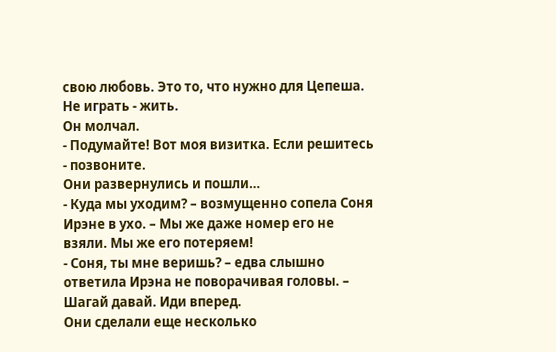свою любовь. Это то, что нужно для Цепеша. Не играть - жить.
Он молчал.
- Подумайте! Вот моя визитка. Если решитесь - позвоните.
Они развернулись и пошли…
- Куда мы уходим? – возмущенно сопела Соня Ирэне в ухо. – Мы же даже номер его не взяли. Мы же его потеряем!
- Соня, ты мне веришь? – едва слышно ответила Ирэна не поворачивая головы. – Шагай давай. Иди вперед.
Они сделали еще несколько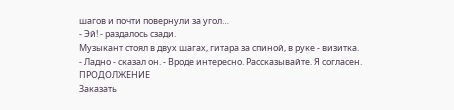шагов и почти повернули за угол…
- Эй! - раздалось сзади.
Музыкант стоял в двух шагах, гитара за спиной, в руке - визитка.
- Ладно - сказал он. - Вроде интересно. Рассказывайте. Я согласен.
ПРОДОЛЖЕНИЕ
Заказать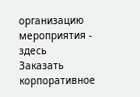организацию мероприятия - здесь
Заказать корпоративное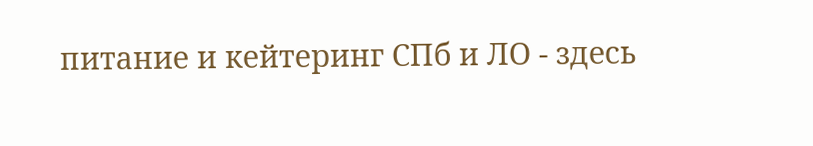питание и кейтеринг СПб и ЛО - здесь